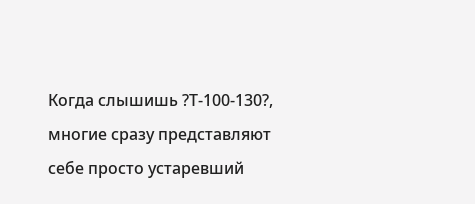Когда слышишь ?Т-100-130?, многие сразу представляют себе просто устаревший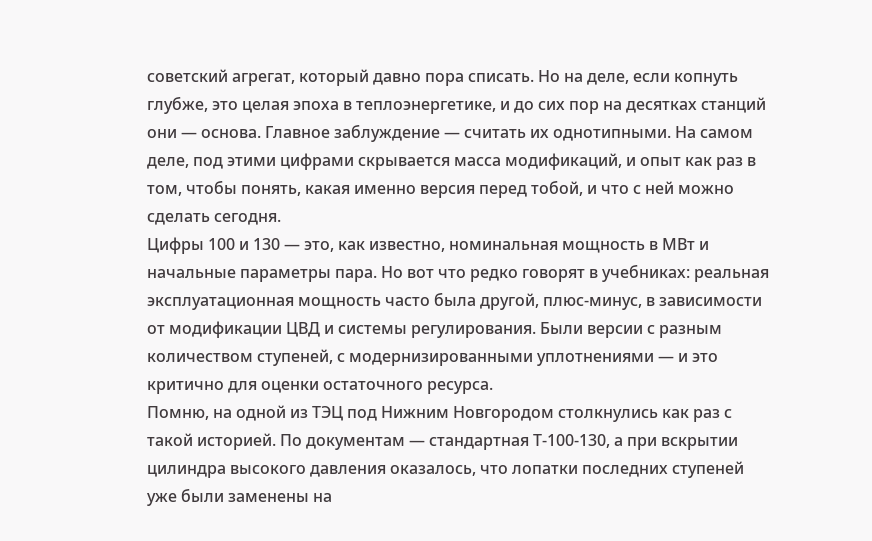советский агрегат, который давно пора списать. Но на деле, если копнуть глубже, это целая эпоха в теплоэнергетике, и до сих пор на десятках станций они — основа. Главное заблуждение — считать их однотипными. На самом деле, под этими цифрами скрывается масса модификаций, и опыт как раз в том, чтобы понять, какая именно версия перед тобой, и что с ней можно сделать сегодня.
Цифры 100 и 130 — это, как известно, номинальная мощность в МВт и начальные параметры пара. Но вот что редко говорят в учебниках: реальная эксплуатационная мощность часто была другой, плюс-минус, в зависимости от модификации ЦВД и системы регулирования. Были версии с разным количеством ступеней, с модернизированными уплотнениями — и это критично для оценки остаточного ресурса.
Помню, на одной из ТЭЦ под Нижним Новгородом столкнулись как раз с такой историей. По документам — стандартная Т-100-130, а при вскрытии цилиндра высокого давления оказалось, что лопатки последних ступеней уже были заменены на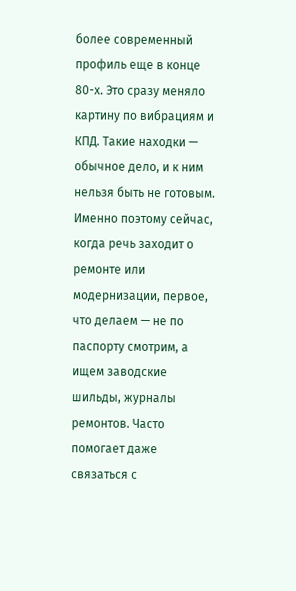более современный профиль еще в конце 80-х. Это сразу меняло картину по вибрациям и КПД. Такие находки — обычное дело, и к ним нельзя быть не готовым.
Именно поэтому сейчас, когда речь заходит о ремонте или модернизации, первое, что делаем — не по паспорту смотрим, а ищем заводские шильды, журналы ремонтов. Часто помогает даже связаться с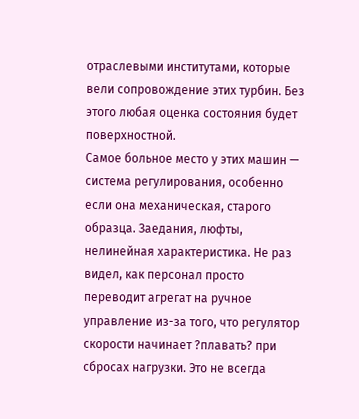отраслевыми институтами, которые вели сопровождение этих турбин. Без этого любая оценка состояния будет поверхностной.
Самое больное место у этих машин — система регулирования, особенно если она механическая, старого образца. Заедания, люфты, нелинейная характеристика. Не раз видел, как персонал просто переводит агрегат на ручное управление из-за того, что регулятор скорости начинает ?плавать? при сбросах нагрузки. Это не всегда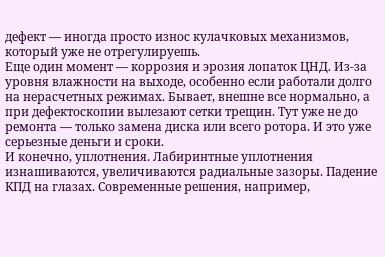дефект — иногда просто износ кулачковых механизмов, который уже не отрегулируешь.
Еще один момент — коррозия и эрозия лопаток ЦНД. Из-за уровня влажности на выходе, особенно если работали долго на нерасчетных режимах. Бывает, внешне все нормально, а при дефектоскопии вылезают сетки трещин. Тут уже не до ремонта — только замена диска или всего ротора. И это уже серьезные деньги и сроки.
И конечно, уплотнения. Лабиринтные уплотнения изнашиваются, увеличиваются радиальные зазоры. Падение КПД на глазах. Современные решения, например,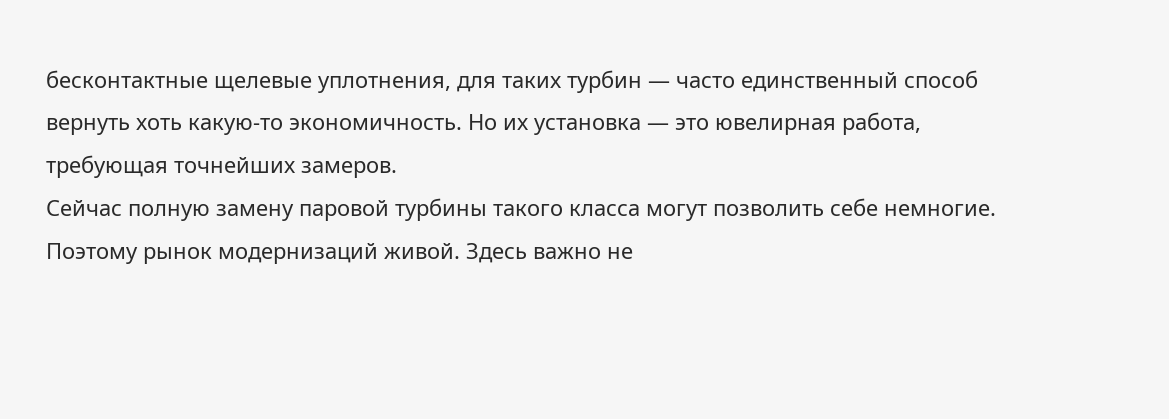бесконтактные щелевые уплотнения, для таких турбин — часто единственный способ вернуть хоть какую-то экономичность. Но их установка — это ювелирная работа, требующая точнейших замеров.
Сейчас полную замену паровой турбины такого класса могут позволить себе немногие. Поэтому рынок модернизаций живой. Здесь важно не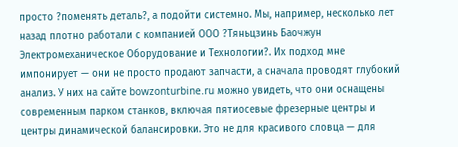просто ?поменять деталь?, а подойти системно. Мы, например, несколько лет назад плотно работали с компанией ООО ?Тяньцзинь Баочжун Электромеханическое Оборудование и Технологии?. Их подход мне импонирует — они не просто продают запчасти, а сначала проводят глубокий анализ. У них на сайте bowzonturbine.ru можно увидеть, что они оснащены современным парком станков, включая пятиосевые фрезерные центры и центры динамической балансировки. Это не для красивого словца — для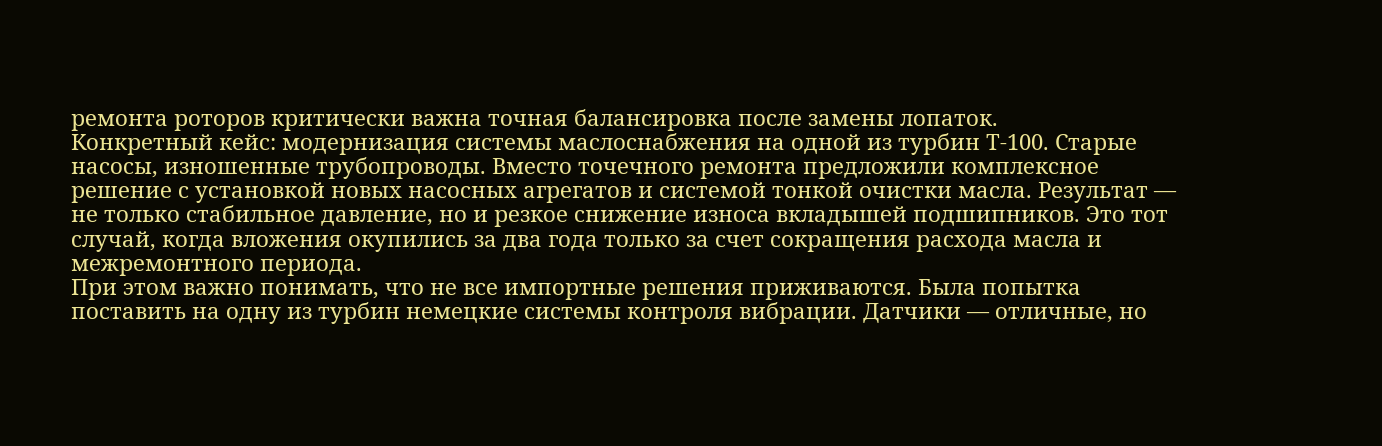ремонта роторов критически важна точная балансировка после замены лопаток.
Конкретный кейс: модернизация системы маслоснабжения на одной из турбин Т-100. Старые насосы, изношенные трубопроводы. Вместо точечного ремонта предложили комплексное решение с установкой новых насосных агрегатов и системой тонкой очистки масла. Результат — не только стабильное давление, но и резкое снижение износа вкладышей подшипников. Это тот случай, когда вложения окупились за два года только за счет сокращения расхода масла и межремонтного периода.
При этом важно понимать, что не все импортные решения приживаются. Была попытка поставить на одну из турбин немецкие системы контроля вибрации. Датчики — отличные, но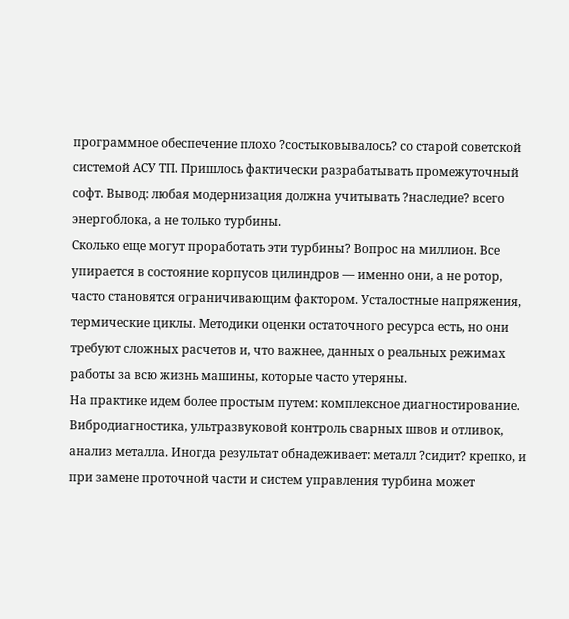программное обеспечение плохо ?состыковывалось? со старой советской системой АСУ ТП. Пришлось фактически разрабатывать промежуточный софт. Вывод: любая модернизация должна учитывать ?наследие? всего энергоблока, а не только турбины.
Сколько еще могут проработать эти турбины? Вопрос на миллион. Все упирается в состояние корпусов цилиндров — именно они, а не ротор, часто становятся ограничивающим фактором. Усталостные напряжения, термические циклы. Методики оценки остаточного ресурса есть, но они требуют сложных расчетов и, что важнее, данных о реальных режимах работы за всю жизнь машины, которые часто утеряны.
На практике идем более простым путем: комплексное диагностирование. Вибродиагностика, ультразвуковой контроль сварных швов и отливок, анализ металла. Иногда результат обнадеживает: металл ?сидит? крепко, и при замене проточной части и систем управления турбина может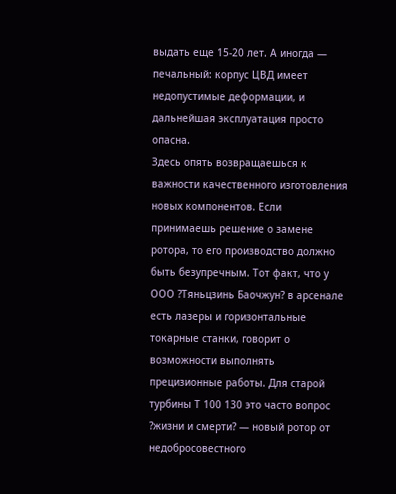выдать еще 15-20 лет. А иногда — печальный: корпус ЦВД имеет недопустимые деформации, и дальнейшая эксплуатация просто опасна.
Здесь опять возвращаешься к важности качественного изготовления новых компонентов. Если принимаешь решение о замене ротора, то его производство должно быть безупречным. Тот факт, что у ООО ?Тяньцзинь Баочжун? в арсенале есть лазеры и горизонтальные токарные станки, говорит о возможности выполнять прецизионные работы. Для старой турбины Т 100 130 это часто вопрос ?жизни и смерти? — новый ротор от недобросовестного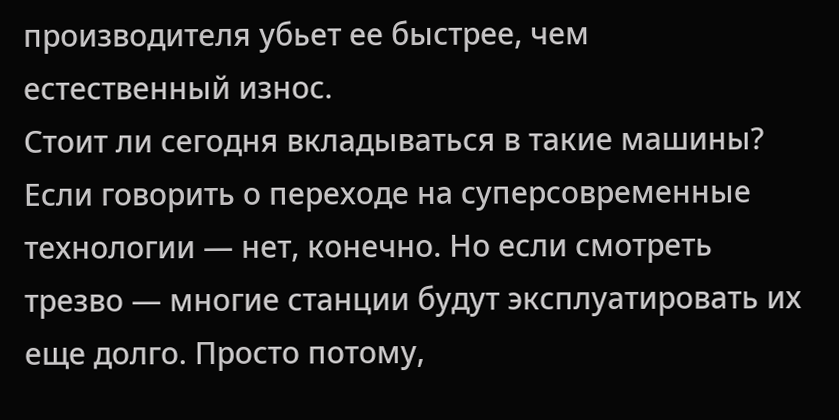производителя убьет ее быстрее, чем естественный износ.
Стоит ли сегодня вкладываться в такие машины? Если говорить о переходе на суперсовременные технологии — нет, конечно. Но если смотреть трезво — многие станции будут эксплуатировать их еще долго. Просто потому,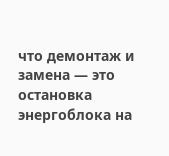что демонтаж и замена — это остановка энергоблока на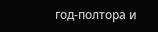год-полтора и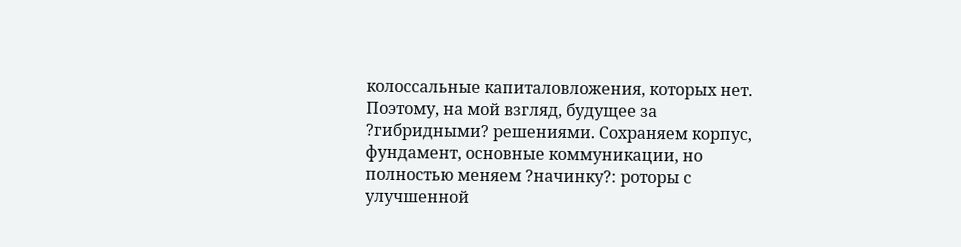колоссальные капиталовложения, которых нет.
Поэтому, на мой взгляд, будущее за ?гибридными? решениями. Сохраняем корпус, фундамент, основные коммуникации, но полностью меняем ?начинку?: роторы с улучшенной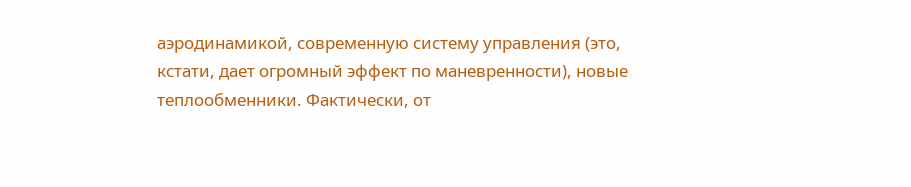аэродинамикой, современную систему управления (это, кстати, дает огромный эффект по маневренности), новые теплообменники. Фактически, от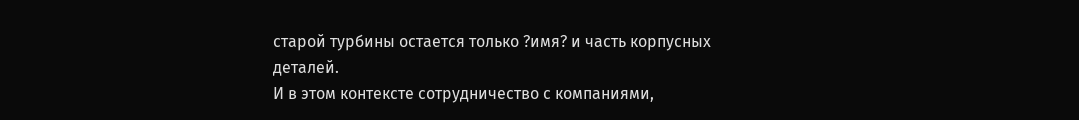старой турбины остается только ?имя? и часть корпусных деталей.
И в этом контексте сотрудничество с компаниями,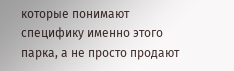которые понимают специфику именно этого парка, а не просто продают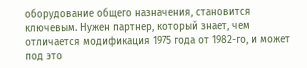оборудование общего назначения, становится ключевым. Нужен партнер, который знает, чем отличается модификация 1975 года от 1982-го, и может под это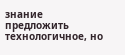знание предложить технологичное, но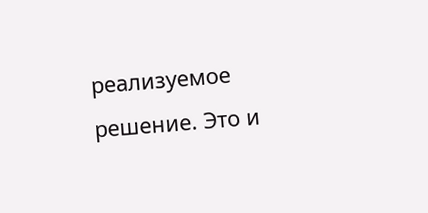реализуемое решение. Это и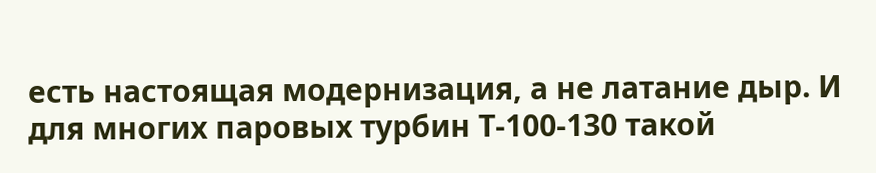есть настоящая модернизация, а не латание дыр. И для многих паровых турбин Т-100-130 такой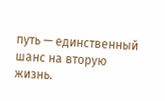путь — единственный шанс на вторую жизнь.